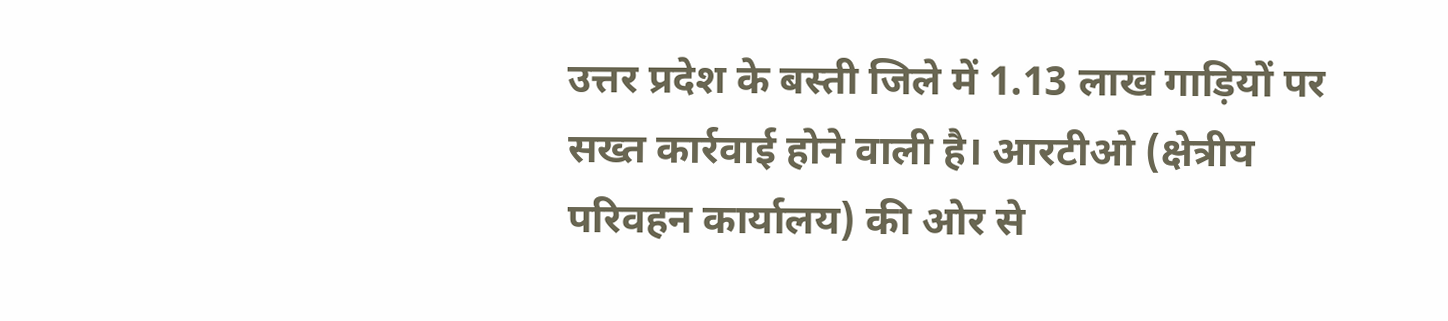उत्तर प्रदेश के बस्ती जिले में 1.13 लाख गाड़ियों पर सख्त कार्रवाई होने वाली है। आरटीओ (क्षेत्रीय परिवहन कार्यालय) की ओर से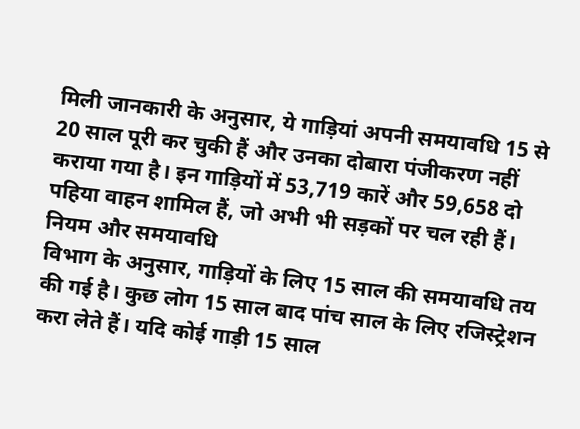मिली जानकारी के अनुसार, ये गाड़ियां अपनी समयावधि 15 से 20 साल पूरी कर चुकी हैं और उनका दोबारा पंजीकरण नहीं कराया गया है। इन गाड़ियों में 53,719 कारें और 59,658 दो पहिया वाहन शामिल हैं, जो अभी भी सड़कों पर चल रही हैं।
नियम और समयावधि
विभाग के अनुसार, गाड़ियों के लिए 15 साल की समयावधि तय की गई है। कुछ लोग 15 साल बाद पांच साल के लिए रजिस्ट्रेशन करा लेते हैं। यदि कोई गाड़ी 15 साल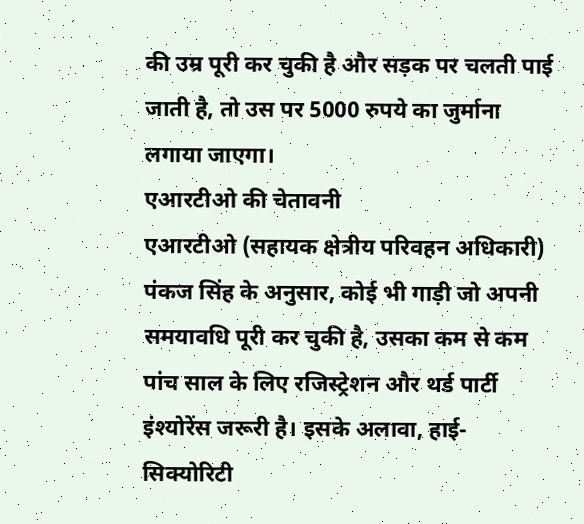की उम्र पूरी कर चुकी है और सड़क पर चलती पाई जाती है, तो उस पर 5000 रुपये का जुर्माना लगाया जाएगा।
एआरटीओ की चेतावनी
एआरटीओ (सहायक क्षेत्रीय परिवहन अधिकारी) पंकज सिंह के अनुसार, कोई भी गाड़ी जो अपनी समयावधि पूरी कर चुकी है, उसका कम से कम पांच साल के लिए रजिस्ट्रेशन और थर्ड पार्टी इंश्योरेंस जरूरी है। इसके अलावा, हाई-सिक्योरिटी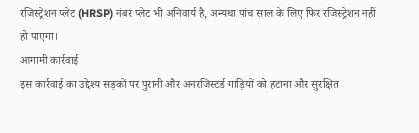रजिस्ट्रेशन प्लेट (HRSP) नंबर प्लेट भी अनिवार्य है, अन्यथा पांच साल के लिए फिर रजिस्ट्रेशन नहीं हो पाएगा।
आगामी कार्रवाई
इस कार्रवाई का उद्देश्य सड़कों पर पुरानी और अनरजिस्टर्ड गाड़ियों को हटाना और सुरक्षित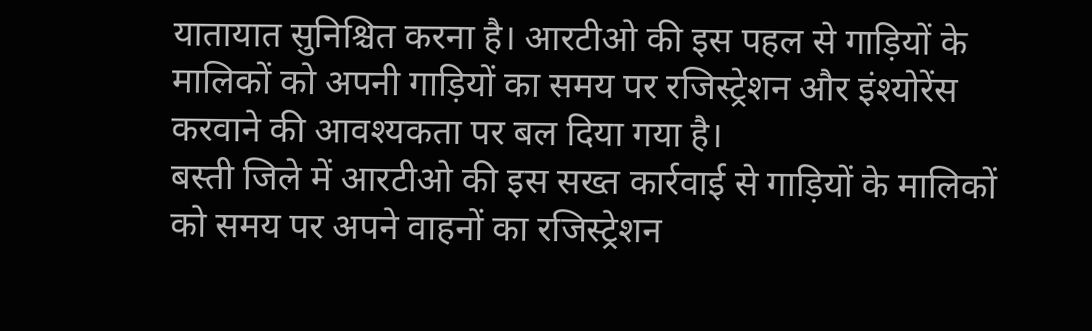यातायात सुनिश्चित करना है। आरटीओ की इस पहल से गाड़ियों के मालिकों को अपनी गाड़ियों का समय पर रजिस्ट्रेशन और इंश्योरेंस करवाने की आवश्यकता पर बल दिया गया है।
बस्ती जिले में आरटीओ की इस सख्त कार्रवाई से गाड़ियों के मालिकों को समय पर अपने वाहनों का रजिस्ट्रेशन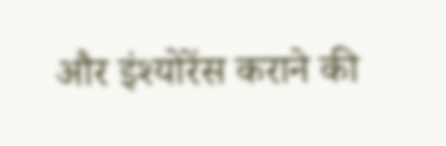और इंश्योरेंस कराने की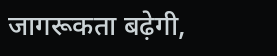जागरूकता बढ़ेगी,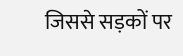जिससे सड़कों पर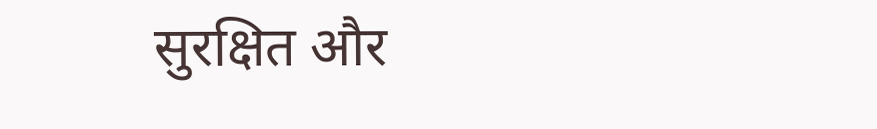सुरक्षित और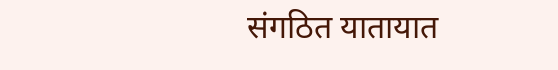संगठित यातायात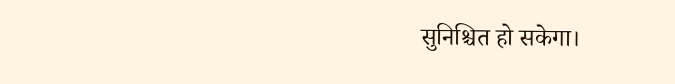सुनिश्चित हो सकेगा।